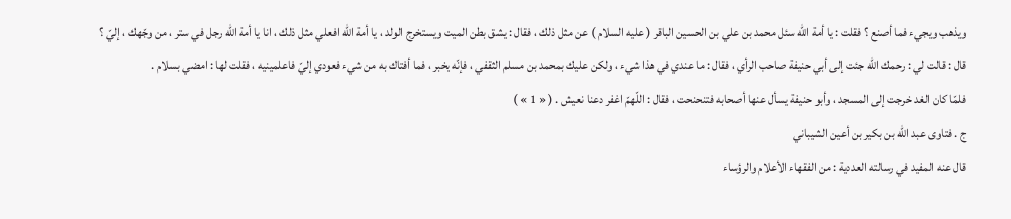ويذهب ويجيء فما أصنع ؟ فقلت : يا أمة اللّه سئل محمد بن علي بن الحسين الباقر ( عليه السلام ) عن مثل ذلك ، فقال : يشق بطن الميت ويستخرج الولد ، يا أمة اللّه افعلي مثل ذلك ، انا يا أمة اللّه رجل في ستر ، من وجّهك ، إليّ ؟ قال : قالت لي : رحمك اللّه جئت إلى أبي حنيفة صاحب الرأي ، فقال : ما عندي في هذا شيء ، ولكن عليك بمحمد بن مسلم الثقفي ، فإنّه يخبر ، فما أفتاك به من شيء فعودي إليّ فاعلمينيه ، فقلت لها : امضي بسلام .
فلمّا كان الغد خرجت إلى المسجد ، وأبو حنيفة يسأل عنها أصحابه فتنحنحت ، فقال : اللّهمّ اغفر دعنا نعيش . ( « 1 » )
ج . فتاوى عبد اللّه بن بكير بن أعين الشيباني
قال عنه المفيد في رسالته العددية : من الفقهاء الأعلام والرؤساء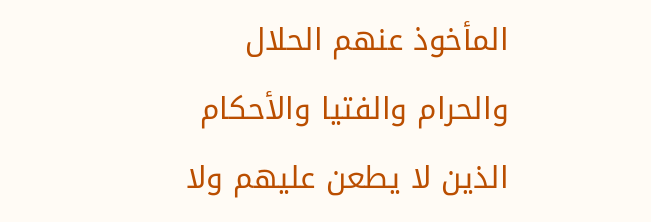المأخوذ عنهم الحلال والحرام والفتيا والأحكام الذين لا يطعن عليهم ولا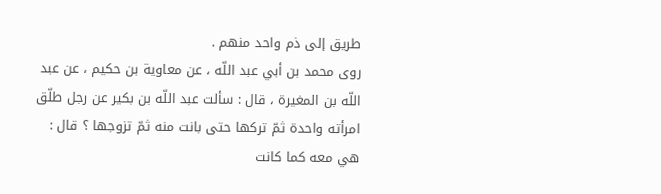طريق إلى ذم واحد منهم .
روى محمد بن أبي عبد اللّه ، عن معاوية بن حكيم ، عن عبد اللّه بن المغيرة ، قال : سألت عبد اللّه بن بكير عن رجل طلّق امرأته واحدة ثمّ تركها حتى بانت منه ثمّ تزوجها ؟ قال : هي معه كما كانت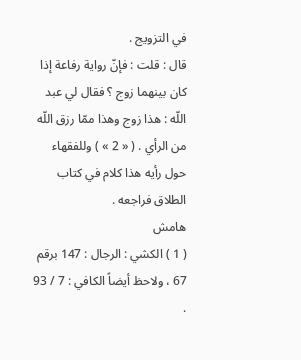في التزويج .
قال : قلت : فإنّ رواية رفاعة إذا كان بينهما زوج ؟ فقال لي عبد اللّه : هذا زوج وهذا ممّا رزق اللّه من الرأي . ( « 2 » ) وللفقهاء حول رأيه هذا كلام في كتاب الطلاق فراجعه .
هامش
( 1 ) الكشي : الرجال : 147 برقم 67 ، ولاحظ أيضاً الكافي : 7 / 93 .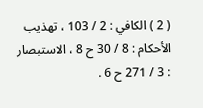( 2 ) الكافي : 2 / 103 ، تهذيب الأحكام : 8 / 30 ح 8 ، الاستبصار : 3 / 271 ح 6 .